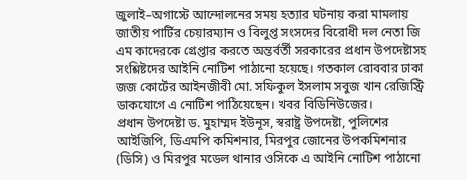জুলাই–অগাস্টে আন্দোলনের সময় হত্যার ঘটনায় করা মামলায় জাতীয় পার্টির চেয়ারম্যান ও বিলুপ্ত সংসদের বিরোধী দল নেতা জি এম কাদেরকে গ্রেপ্তার করতে অন্তর্বর্তী সরকারের প্রধান উপদেষ্টাসহ সংশ্লিষ্টদের আইনি নোটিশ পাঠানো হয়েছে। গতকাল রোববার ঢাকা জজ কোর্টের আইনজীবী মো. সফিকুল ইসলাম সবুজ খান রেজিস্ট্রি ডাকযোগে এ নোটিশ পাঠিয়েছেন। খবর বিডিনিউজের।
প্রধান উপদেষ্টা ড. মুহাম্মদ ইউনূস, স্বরাষ্ট্র উপদেষ্টা, পুলিশের আইজিপি, ডিএমপি কমিশনার, মিরপুর জোনের উপকমিশনার (ডিসি) ও মিরপুর মডেল থানার ওসিকে এ আইনি নোটিশ পাঠানো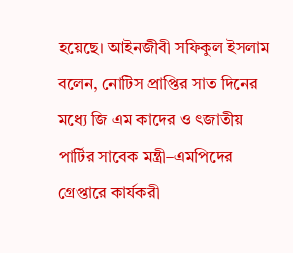হয়েছে। আইনজীবী সফিকুল ইসলাম বলেন, নোটিস প্রাপ্তির সাত দিনের মধ্যে জি এম কাদের ও ৎজাতীয় পার্টির সাবেক মন্ত্রী–এমপিদের গ্রেপ্তারে কার্যকরী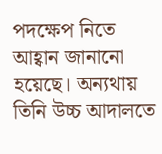পদক্ষেপ নিতে আহ্বান জানানো হয়েছে। অন্যথায় তিনি উচ্চ আদালতে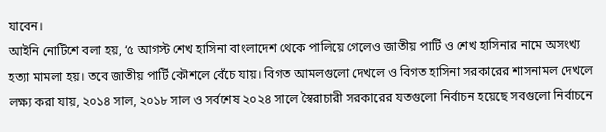যাবেন।
আইনি নোটিশে বলা হয়, ‘৫ আগস্ট শেখ হাসিনা বাংলাদেশ থেকে পালিয়ে গেলেও জাতীয় পার্টি ও শেখ হাসিনার নামে অসংখ্য হত্যা মামলা হয়। তবে জাতীয় পার্টি কৌশলে বেঁচে যায়। বিগত আমলগুলো দেখলে ও বিগত হাসিনা সরকারের শাসনামল দেখলে লক্ষ্য করা যায়, ২০১৪ সাল, ২০১৮ সাল ও সর্বশেষ ২০২৪ সালে স্বৈরাচারী সরকারের যতগুলো নির্বাচন হয়েছে সবগুলো নির্বাচনে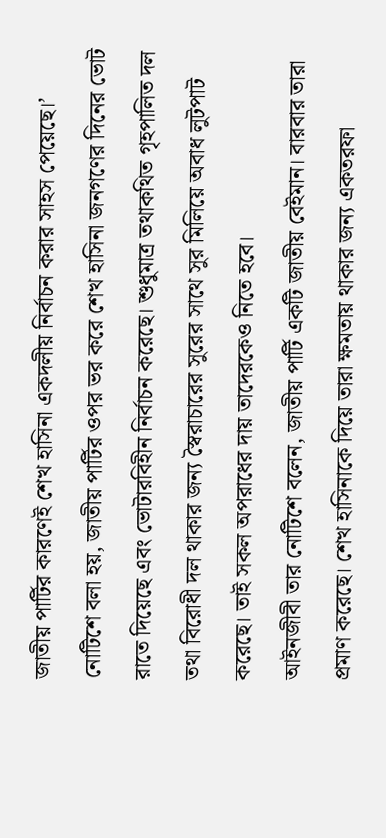জাতীয় পার্টির কারণেই শেখ হাসিনা একদলীয় নির্বাচন করার সাহস পেয়েছে।’
নোটিশে বলা হয়, জাতীয় পার্টির ওপর ভর করে শেখ হাসিনা জনগণের দিনের ভোট রাতে দিয়েছে এবং ভোটারবিহীন নির্বাচন করেছে। শুধুমাত্র তথাকথিত গৃহপালিত দল তথা বিরোধী দল থাকার জন্য স্বৈরাচারের সুরের সাথে সুর মিলিয়ে অবাধ লুটপাট করেছে। তাই সকল অপরাধের দায় তাদেরকেও নিতে হবে।
আইনজীবী তার নোটিশে বলেন, জাতীয় পার্টি একটি জাতীয় বেইমান। বারবার তারা প্রমাণ করেছে। শেখ হাসিনাকে দিয়ে তারা ক্ষমতায় থাকার জন্য একতরফা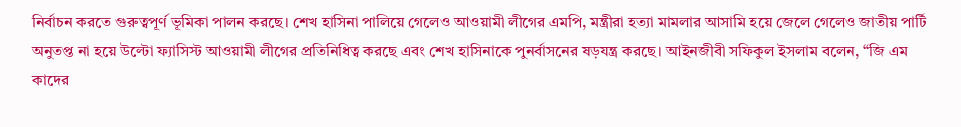নির্বাচন করতে গুরুত্বপূর্ণ ভূমিকা পালন করছে। শেখ হাসিনা পালিয়ে গেলেও আওয়ামী লীগের এমপি, মন্ত্রীরা হত্যা মামলার আসামি হয়ে জেলে গেলেও জাতীয় পার্টি অনুতপ্ত না হয়ে উল্টো ফ্যাসিস্ট আওয়ামী লীগের প্রতিনিধিত্ব করছে এবং শেখ হাসিনাকে পুনর্বাসনের ষড়যন্ত্র করছে। আইনজীবী সফিকুল ইসলাম বলেন, “জি এম কাদের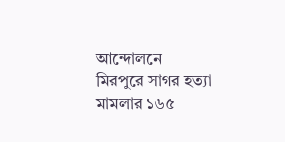আন্দোলনে মিরপুরে সাগর হত্যা মামলার ১৬৫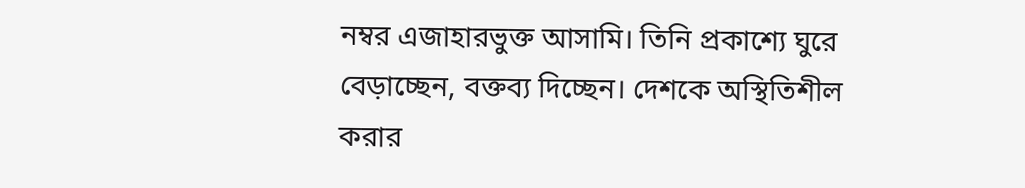নম্বর এজাহারভুক্ত আসামি। তিনি প্রকাশ্যে ঘুরে বেড়াচ্ছেন, বক্তব্য দিচ্ছেন। দেশকে অস্থিতিশীল করার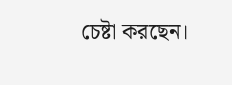চেষ্টা করছেন।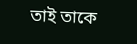তাই তাকে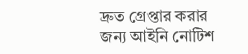দ্রুত গ্রেপ্তার করার জন্য আইনি নোটিশ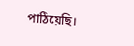পাঠিয়েছি।